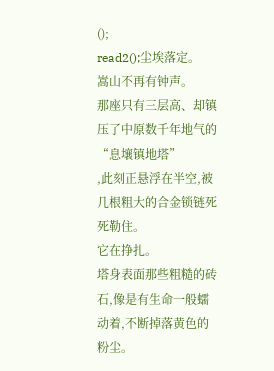();
read2();尘埃落定。
嵩山不再有钟声。
那座只有三层高、却镇压了中原数千年地气的“息壤镇地塔”
,此刻正悬浮在半空,被几根粗大的合金锁链死死勒住。
它在挣扎。
塔身表面那些粗糙的砖石,像是有生命一般蠕动着,不断掉落黄色的粉尘。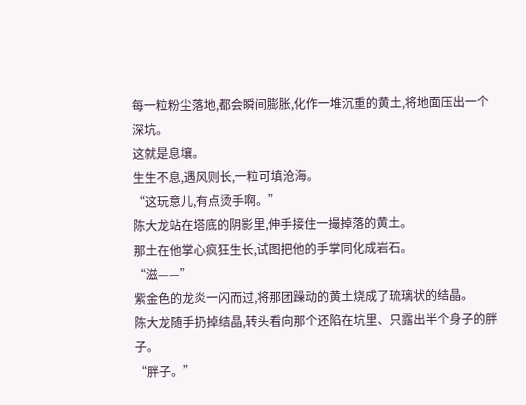每一粒粉尘落地,都会瞬间膨胀,化作一堆沉重的黄土,将地面压出一个深坑。
这就是息壤。
生生不息,遇风则长,一粒可填沧海。
“这玩意儿,有点烫手啊。”
陈大龙站在塔底的阴影里,伸手接住一撮掉落的黄土。
那土在他掌心疯狂生长,试图把他的手掌同化成岩石。
“滋——”
紫金色的龙炎一闪而过,将那团躁动的黄土烧成了琉璃状的结晶。
陈大龙随手扔掉结晶,转头看向那个还陷在坑里、只露出半个身子的胖子。
“胖子。”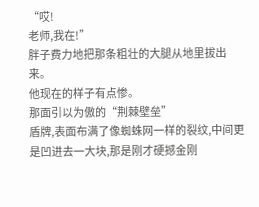“哎!
老师,我在!”
胖子费力地把那条粗壮的大腿从地里拔出来。
他现在的样子有点惨。
那面引以为傲的“荆棘壁垒”
盾牌,表面布满了像蜘蛛网一样的裂纹,中间更是凹进去一大块,那是刚才硬撼金刚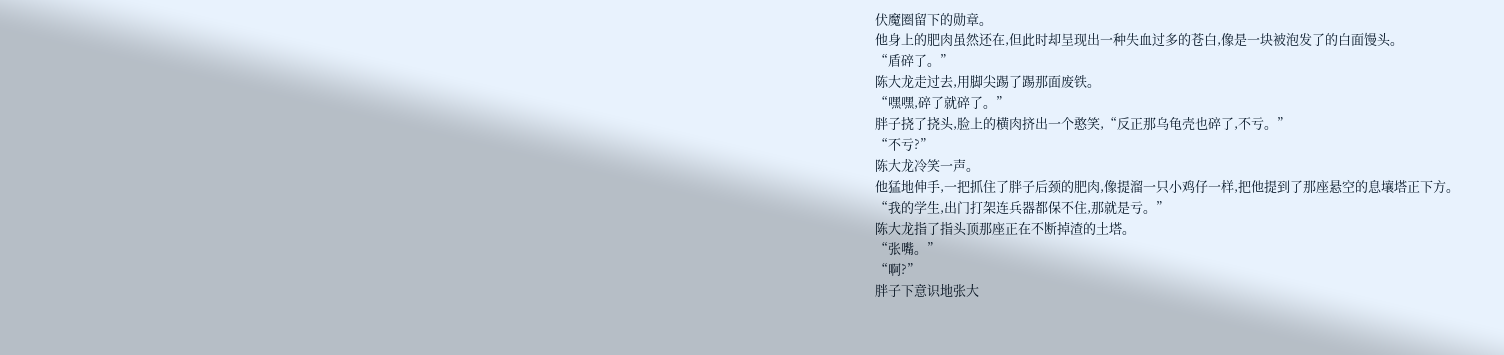伏魔圈留下的勋章。
他身上的肥肉虽然还在,但此时却呈现出一种失血过多的苍白,像是一块被泡发了的白面馒头。
“盾碎了。”
陈大龙走过去,用脚尖踢了踢那面废铁。
“嘿嘿,碎了就碎了。”
胖子挠了挠头,脸上的横肉挤出一个憨笑,“反正那乌龟壳也碎了,不亏。”
“不亏?”
陈大龙冷笑一声。
他猛地伸手,一把抓住了胖子后颈的肥肉,像提溜一只小鸡仔一样,把他提到了那座悬空的息壤塔正下方。
“我的学生,出门打架连兵器都保不住,那就是亏。”
陈大龙指了指头顶那座正在不断掉渣的土塔。
“张嘴。”
“啊?”
胖子下意识地张大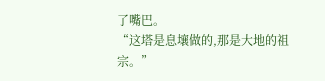了嘴巴。
“这塔是息壤做的,那是大地的祖宗。”